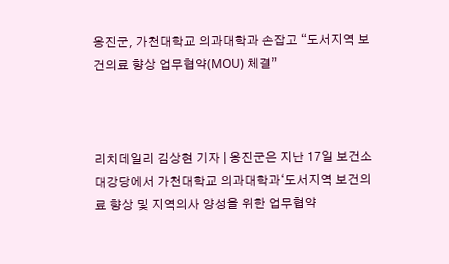옹진군, 가천대학교 의과대학과 손잡고 “도서지역 보건의료 향상 업무협약(MOU) 체결”



리치데일리 김상현 기자 | 옹진군은 지난 17일 보건소 대강당에서 가천대학교 의과대학과‘도서지역 보건의료 향상 및 지역의사 양성을 위한 업무협약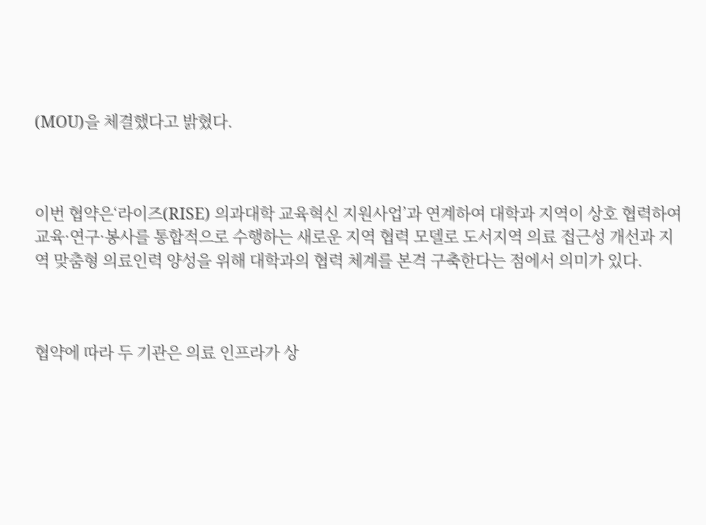(MOU)을 체결했다고 밝혔다.



이번 협약은‘라이즈(RISE) 의과대학 교육혁신 지원사업’과 연계하여 대학과 지역이 상호 협력하여 교육·연구·봉사를 통합적으로 수행하는 새로운 지역 협력 모델로 도서지역 의료 접근성 개선과 지역 맞춤형 의료인력 양성을 위해 대학과의 협력 체계를 본격 구축한다는 점에서 의미가 있다.



협약에 따라 두 기관은 의료 인프라가 상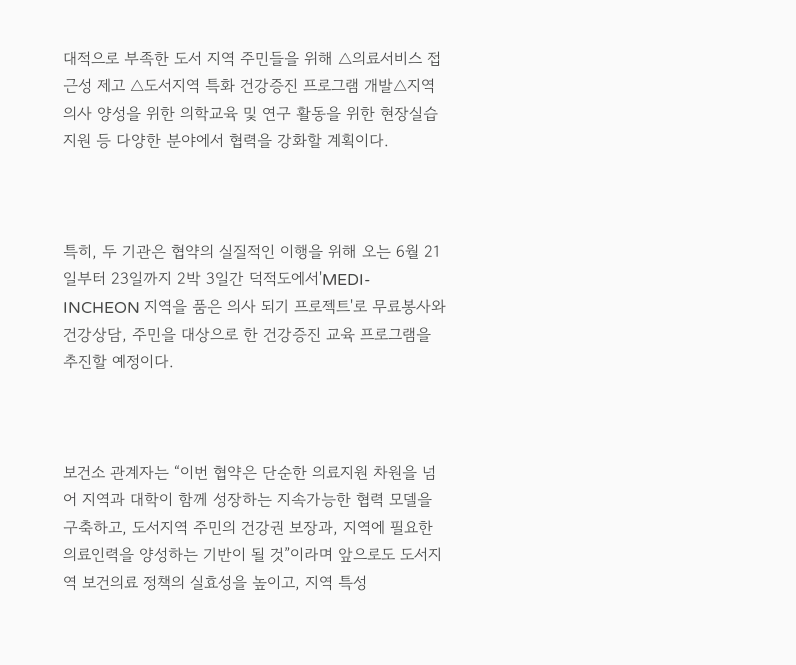대적으로 부족한 도서 지역 주민들을 위해 △의료서비스 접근성 제고 △도서지역 특화 건강증진 프로그램 개발△지역의사 양성을 위한 의학교육 및 연구 활동을 위한 현장실습 지원 등 다양한 분야에서 협력을 강화할 계획이다.



특히, 두 기관은 협약의 실질적인 이행을 위해 오는 6월 21일부터 23일까지 2박 3일간 덕적도에서'MEDI-INCHEON 지역을 품은 의사 되기 프로젝트'로 무료봉사와 건강상담, 주민을 대상으로 한 건강증진 교육 프로그램을 추진할 예정이다.



보건소 관계자는 “이번 협약은 단순한 의료지원 차원을 넘어 지역과 대학이 함께 성장하는 지속가능한 협력 모델을 구축하고, 도서지역 주민의 건강권 보장과, 지역에 필요한 의료인력을 양성하는 기반이 될 것”이라며 앞으로도 도서지역 보건의료 정책의 실효성을 높이고, 지역 특성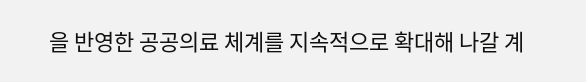을 반영한 공공의료 체계를 지속적으로 확대해 나갈 계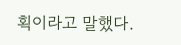획이라고 말했다.